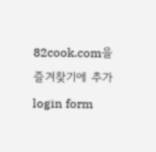82cook.com을 즐겨찾기에 추가
login form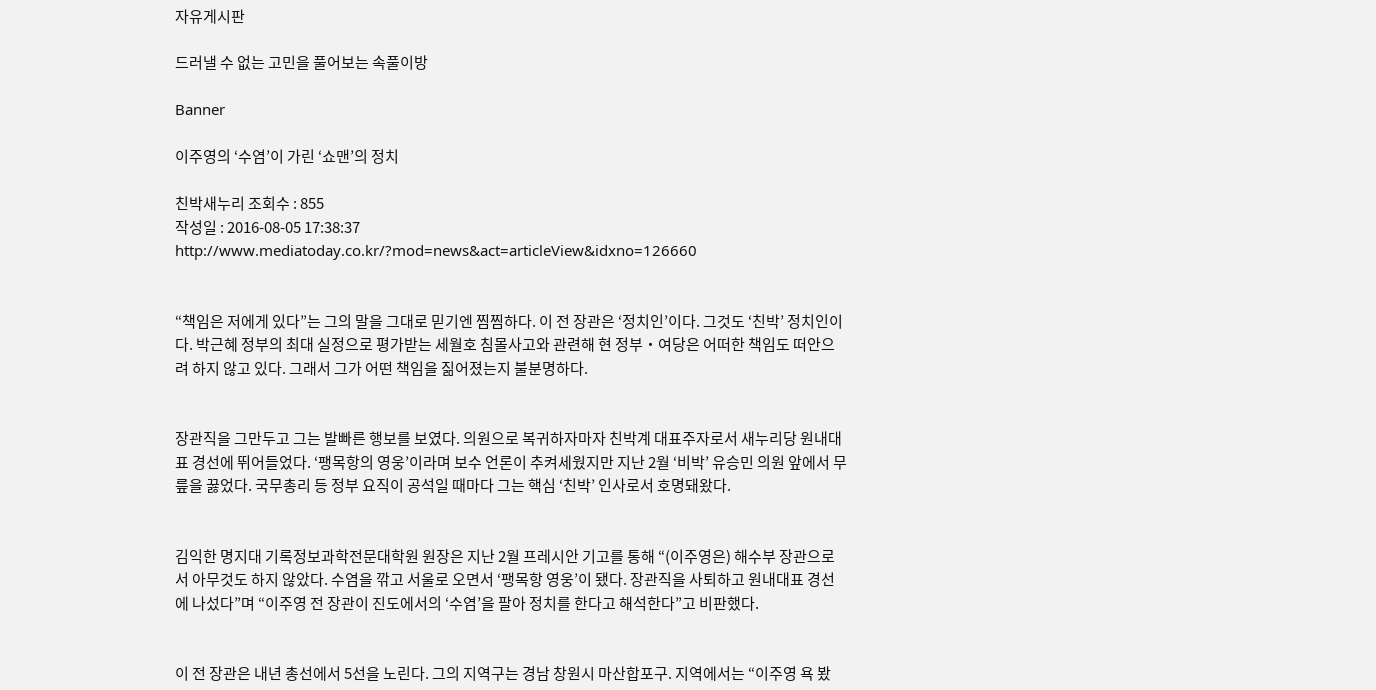자유게시판

드러낼 수 없는 고민을 풀어보는 속풀이방

Banner

이주영의 ‘수염’이 가린 ‘쇼맨’의 정치

친박새누리 조회수 : 855
작성일 : 2016-08-05 17:38:37
http://www.mediatoday.co.kr/?mod=news&act=articleView&idxno=126660


“책임은 저에게 있다”는 그의 말을 그대로 믿기엔 찜찜하다. 이 전 장관은 ‘정치인’이다. 그것도 ‘친박’ 정치인이다. 박근혜 정부의 최대 실정으로 평가받는 세월호 침몰사고와 관련해 현 정부‧여당은 어떠한 책임도 떠안으려 하지 않고 있다. 그래서 그가 어떤 책임을 짊어졌는지 불분명하다.


장관직을 그만두고 그는 발빠른 행보를 보였다. 의원으로 복귀하자마자 친박계 대표주자로서 새누리당 원내대표 경선에 뛰어들었다. ‘팽목항의 영웅’이라며 보수 언론이 추켜세웠지만 지난 2월 ‘비박’ 유승민 의원 앞에서 무릎을 꿇었다. 국무총리 등 정부 요직이 공석일 때마다 그는 핵심 ‘친박’ 인사로서 호명돼왔다.


김익한 명지대 기록정보과학전문대학원 원장은 지난 2월 프레시안 기고를 통해 “(이주영은) 해수부 장관으로서 아무것도 하지 않았다. 수염을 깎고 서울로 오면서 ‘팽목항 영웅’이 됐다. 장관직을 사퇴하고 원내대표 경선에 나섰다”며 “이주영 전 장관이 진도에서의 ‘수염’을 팔아 정치를 한다고 해석한다”고 비판했다.


이 전 장관은 내년 총선에서 5선을 노린다. 그의 지역구는 경남 창원시 마산합포구. 지역에서는 “이주영 욕 봤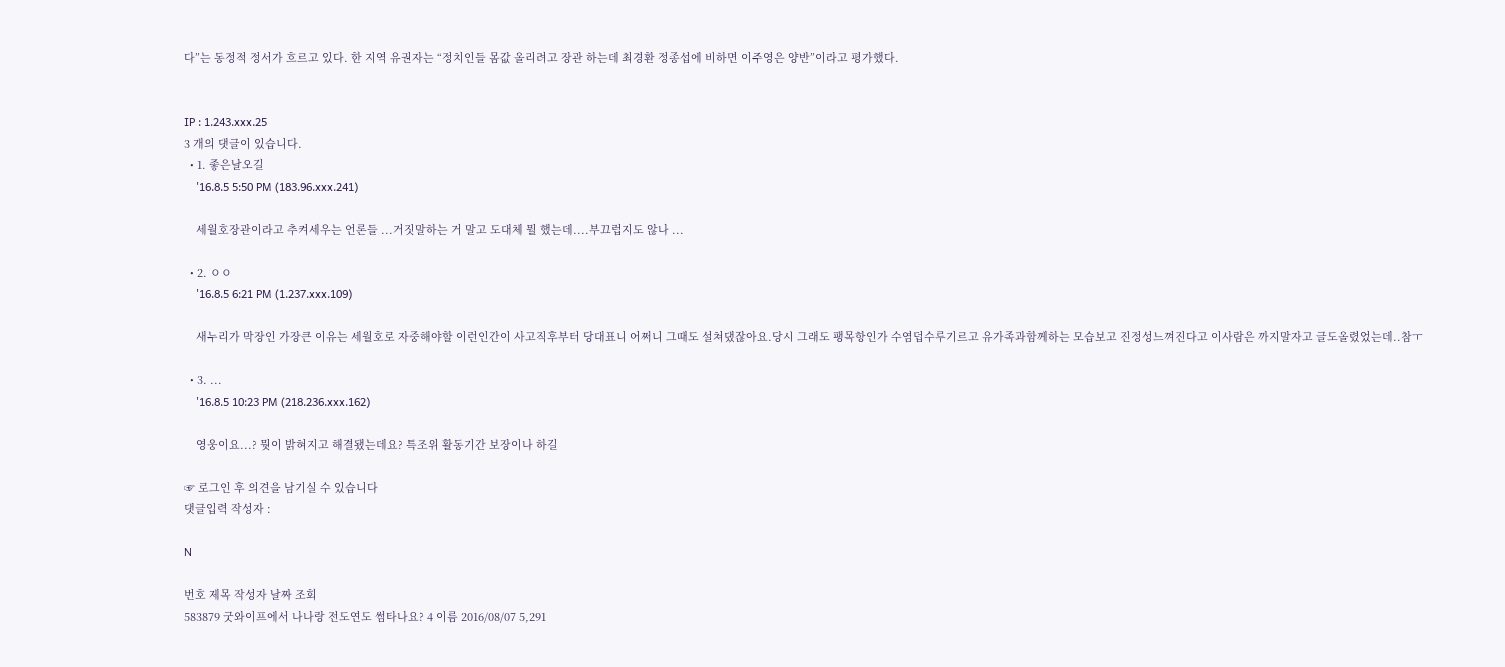다”는 동정적 정서가 흐르고 있다. 한 지역 유권자는 “정치인들 몸값 올리려고 장관 하는데 최경환 정종섭에 비하면 이주영은 양반”이라고 평가했다.


IP : 1.243.xxx.25
3 개의 댓글이 있습니다.
  • 1. 좋은날오길
    '16.8.5 5:50 PM (183.96.xxx.241)

    세월호장관이라고 추켜세우는 언론들 ...거짓말하는 거 말고 도대체 뭘 했는데....부끄럽지도 않나 ...

  • 2. ㅇㅇ
    '16.8.5 6:21 PM (1.237.xxx.109)

    새누리가 막장인 가장큰 이유는 세월호로 자중해야할 이런인간이 사고직후부터 당대표니 어쩌니 그때도 설쳐댔잖아요.당시 그래도 팽목항인가 수염덥수루기르고 유가족과함께하는 모습보고 진정성느껴진다고 이사람은 까지말자고 글도올렸었는데..참ㅜ

  • 3. ...
    '16.8.5 10:23 PM (218.236.xxx.162)

    영웅이요...? 뭣이 밝혀지고 해결됐는데요? 특조위 활동기간 보장이나 하길

☞ 로그인 후 의견을 남기실 수 있습니다
댓글입력 작성자 :

N

번호 제목 작성자 날짜 조회
583879 굿와이프에서 나나랑 전도연도 썸타나요? 4 이름 2016/08/07 5,291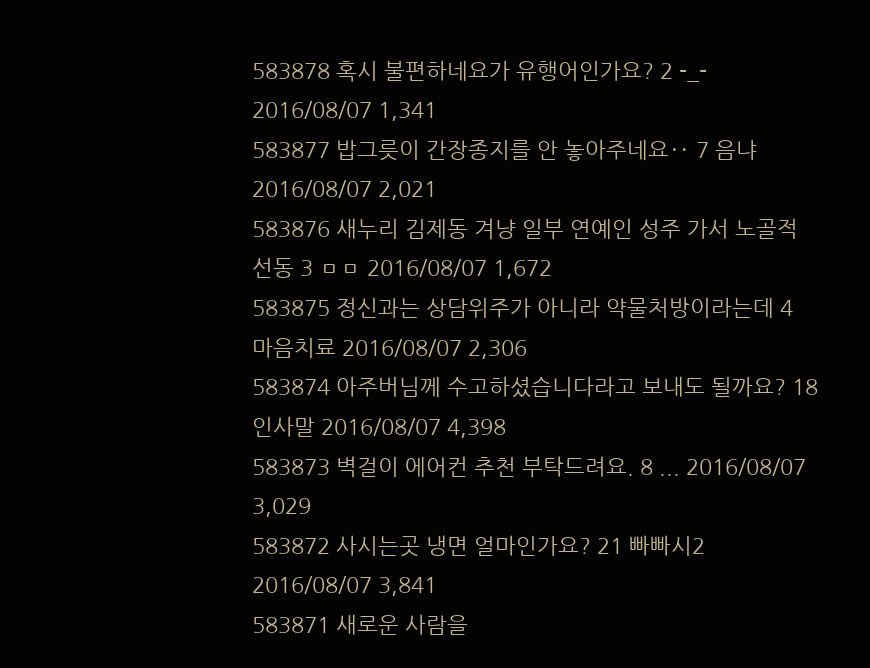583878 혹시 불편하네요가 유행어인가요? 2 -_- 2016/08/07 1,341
583877 밥그릇이 간장종지를 안 놓아주네요‥ 7 음냐 2016/08/07 2,021
583876 새누리 김제동 겨냥 일부 연예인 성주 가서 노골적 선동 3 ㅁㅁ 2016/08/07 1,672
583875 정신과는 상담위주가 아니라 약물처방이라는데 4 마음치료 2016/08/07 2,306
583874 아주버님께 수고하셨습니다라고 보내도 될까요? 18 인사말 2016/08/07 4,398
583873 벽걸이 에어컨 추천 부탁드려요. 8 ... 2016/08/07 3,029
583872 사시는곳 냉면 얼마인가요? 21 빠빠시2 2016/08/07 3,841
583871 새로운 사람을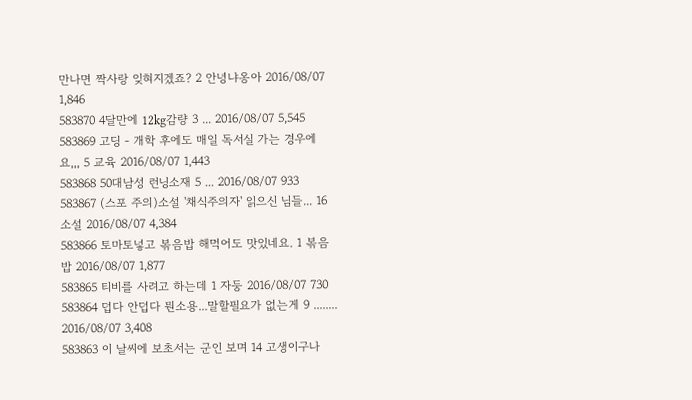만나면 짝사랑 잊혀지겠죠? 2 안녕냐옹아 2016/08/07 1,846
583870 4달만에 12kg감량 3 ... 2016/08/07 5,545
583869 고딩 - 개학 후에도 매일 독서실 가는 경우에요,,, 5 교육 2016/08/07 1,443
583868 50대남성 런닝소재 5 ... 2016/08/07 933
583867 (스포 주의)소설 '채식주의자' 읽으신 님들... 16 소설 2016/08/07 4,384
583866 토마토넣고 볶음밥 해먹어도 맛있네요. 1 볶음밥 2016/08/07 1,877
583865 티비를 사려고 하는데 1 자둥 2016/08/07 730
583864 덥다 안덥다 뭔소용...말할필요가 없는게 9 ........ 2016/08/07 3,408
583863 이 날씨에 보초서는 군인 보며 14 고생이구나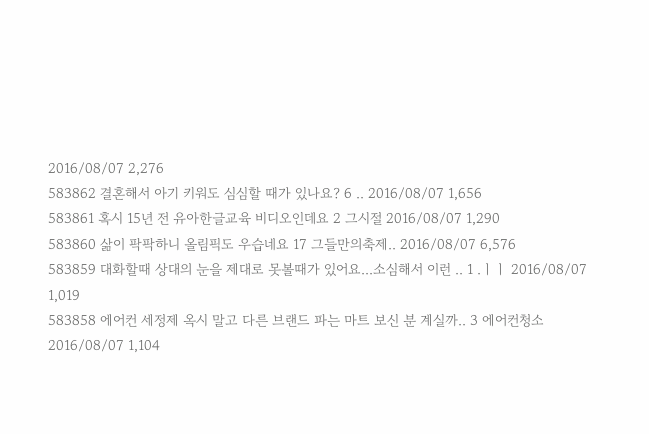2016/08/07 2,276
583862 결혼해서 아기 키워도 심심할 때가 있나요? 6 .. 2016/08/07 1,656
583861 혹시 15년 전 유아한글교육 비디오인데요 2 그시절 2016/08/07 1,290
583860 삶이 팍팍하니 올림픽도 우습네요 17 그들만의축제.. 2016/08/07 6,576
583859 대화할때 상대의 눈을 제대로 못볼때가 있어요...소심해서 이런 .. 1 .ㅣㅣ 2016/08/07 1,019
583858 에어컨 세정제 옥시 말고 다른 브랜드 파는 마트 보신 분 계실까.. 3 에어컨청소 2016/08/07 1,104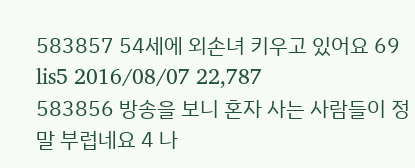583857 54세에 외손녀 키우고 있어요 69 lis5 2016/08/07 22,787
583856 방송을 보니 혼자 사는 사람들이 정말 부럽네요 4 나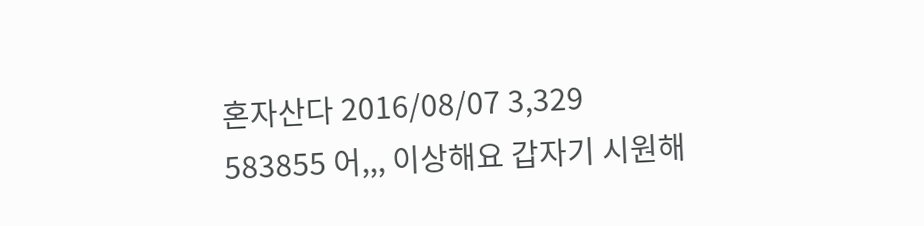혼자산다 2016/08/07 3,329
583855 어,,, 이상해요 갑자기 시원해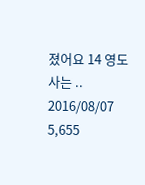졌어요 14 영도 사는 .. 2016/08/07 5,655